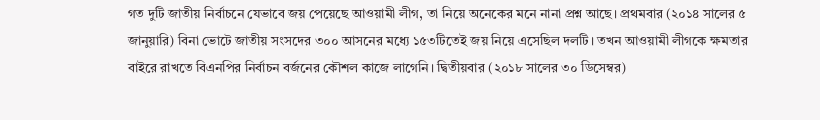গত দুটি জাতীয় নির্বাচনে যেভাবে জয় পেয়েছে আওয়ামী লীগ, তা নিয়ে অনেকের মনে নানা প্রশ্ন আছে। প্রথমবার (২০১৪ সালের ৫ জানুয়ারি) বিনা ভোটে জাতীয় সংসদের ৩০০ আসনের মধ্যে ১৫৩টিতেই জয় নিয়ে এসেছিল দলটি। তখন আওয়ামী লীগকে ক্ষমতার বাইরে রাখতে বিএনপির নির্বাচন বর্জনের কৌশল কাজে লাগেনি। দ্বিতীয়বার (২০১৮ সালের ৩০ ডিসেম্বর)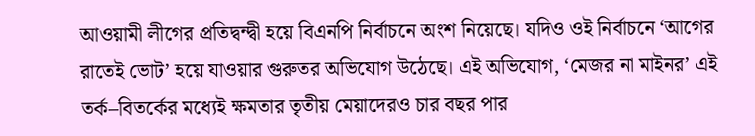আওয়ামী লীগের প্রতিদ্বন্দ্বী হয়ে বিএনপি নির্বাচনে অংশ নিয়েছে। যদিও ওই নির্বাচনে ‘আগের রাতেই ভোট’ হয়ে যাওয়ার গুরুতর অভিযোগ উঠেছে। এই অভিযোগ, ‘মেজর না মাইনর’ এই তর্ক–বিতর্কের মধ্যেই ক্ষমতার তৃতীয় মেয়াদেরও চার বছর পার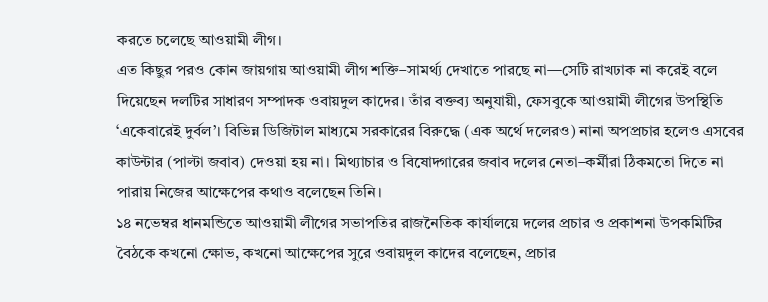করতে চলেছে আওয়ামী লীগ।
এত কিছুর পরও কোন জায়গায় আওয়ামী লীগ শক্তি–সামর্থ্য দেখাতে পারছে না—সেটি রাখঢাক না করেই বলে দিয়েছেন দলটির সাধারণ সম্পাদক ওবায়দুল কাদের। তাঁর বক্তব্য অনুযায়ী, ফেসবুকে আওয়ামী লীগের উপস্থিতি ‘একেবারেই দুর্বল’। বিভিন্ন ডিজিটাল মাধ্যমে সরকারের বিরুদ্ধে (এক অর্থে দলেরও) নানা অপপ্রচার হলেও এসবের কাউন্টার (পাল্টা জবাব) দেওয়া হয় না। মিথ্যাচার ও বিষোদ্গারের জবাব দলের নেতা–কর্মীরা ঠিকমতো দিতে না পারায় নিজের আক্ষেপের কথাও বলেছেন তিনি।
১৪ নভেম্বর ধানমন্ডিতে আওয়ামী লীগের সভাপতির রাজনৈতিক কার্যালয়ে দলের প্রচার ও প্রকাশনা উপকমিটির বৈঠকে কখনো ক্ষোভ, কখনো আক্ষেপের সুরে ওবায়দুল কাদের বলেছেন, প্রচার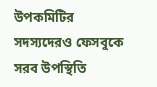উপকমিটির সদস্যদেরও ফেসবুকে সরব উপস্থিতি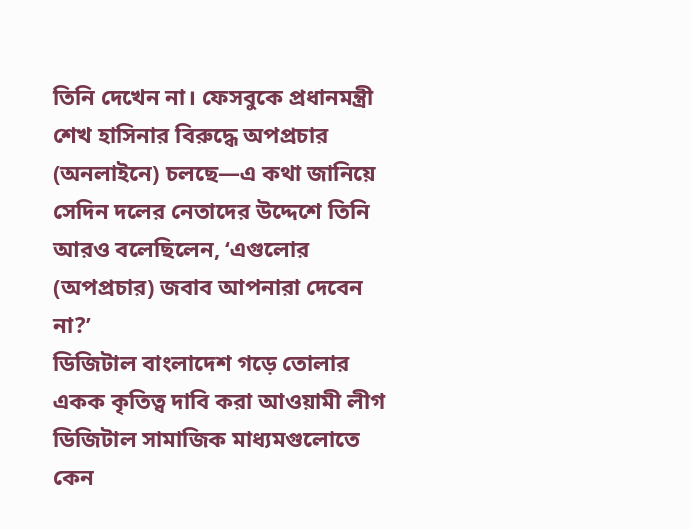তিনি দেখেন না। ফেসবুকে প্রধানমন্ত্রী শেখ হাসিনার বিরুদ্ধে অপপ্রচার (অনলাইনে) চলছে—এ কথা জানিয়ে সেদিন দলের নেতাদের উদ্দেশে তিনি আরও বলেছিলেন, ‘এগুলোর (অপপ্রচার) জবাব আপনারা দেবেন না?’
ডিজিটাল বাংলাদেশ গড়ে তোলার একক কৃতিত্ব দাবি করা আওয়ামী লীগ ডিজিটাল সামাজিক মাধ্যমগুলোতে কেন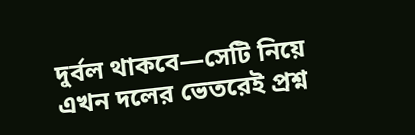দুর্বল থাকবে—সেটি নিয়ে এখন দলের ভেতরেই প্রশ্ন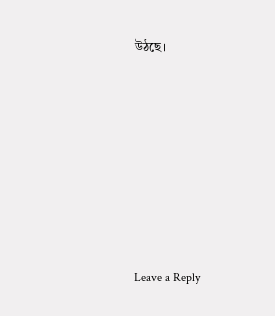উঠছে।







Leave a Reply